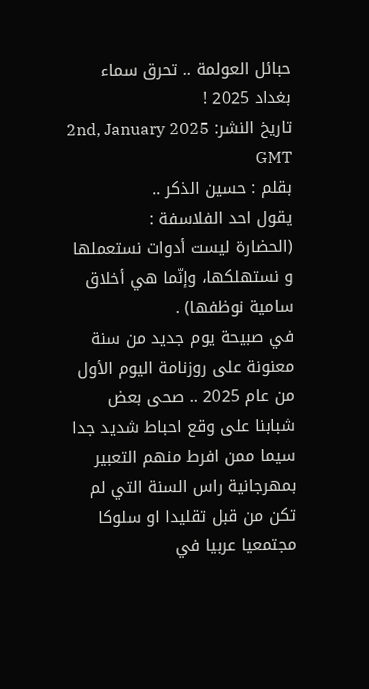حبائل العولمة .. تحرق سماء بغداد 2025 !
تاريخ النشر: 2nd, January 2025 GMT
بقلم : حسين الذكر ..
يقول احد الفلاسفة :
(الحضارة ليست أدوات نستعملها و نستهلكها، وإنّما هي أخلاق سامية نوظفها) .
في صبيحة يوم جديد من سنة معنونة على روزنامة اليوم الأول من عام 2025 .. صحى بعض شبابنا على وقع احباط شديد جدا سيما ممن افرط منهم التعبير بمهرجانية راس السنة التي لم تكن من قبل تقليدا او سلوكا مجتمعيا عربيا في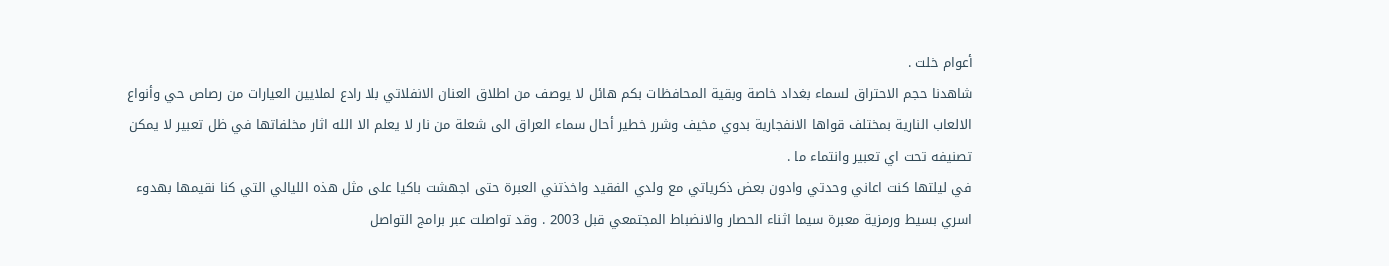أعوام خلت .
شاهدنا حجم الاحتراق لسماء بغداد خاصة وبقية المحافظات بكم هائل لا يوصف من اطلاق العنان الانفلاتي بلا رادع لملايين العيارات من رصاص حي وأنواع الالعاب النارية بمختلف قواها الانفجارية بدوي مخيف وشرر خطير أحال سماء العراق الى شعلة من نار لا يعلم الا الله اثار مخلفاتها في ظل تعبير لا يمكن تصنيفه تحت اي تعبير وانتماء ما .
في ليلتها كنت اعاني وحدتي وادون بعض ذكرياتي مع ولدي الفقيد واخذتني العبرة حتى اجهشت باكيا على مثل هذه الليالي التي كنا نقيمها بهدوء اسري بسيط ورمزية معبرة سيما اثناء الحصار والانضباط المجتمعي قبل 2003 . وقد تواصلت عبر برامج التواصل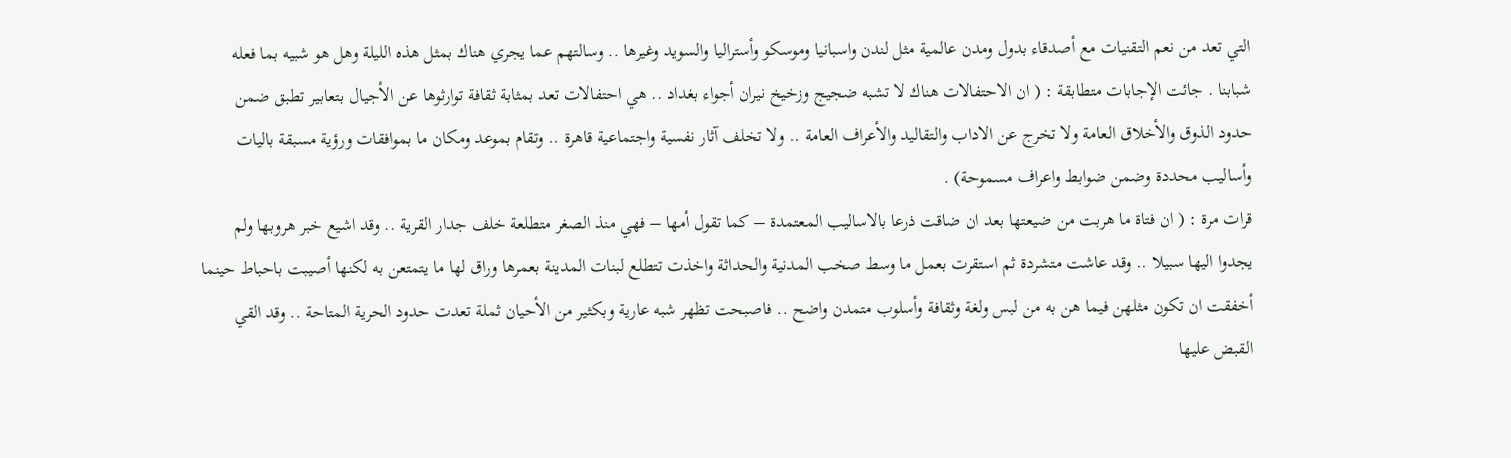التي تعد من نعم التقنيات مع أصدقاء بدول ومدن عالمية مثل لندن واسبانيا وموسكو وأستراليا والسويد وغيرها .. وسالتهم عما يجري هناك بمثل هذه الليلة وهل هو شبيه بما فعله شبابنا . جائت الإجابات متطابقة : ( ان الاحتفالات هناك لا تشبه ضجيج وزخيخ نيران أجواء بغداد .. هي احتفالات تعد بمثابة ثقافة توارثوها عن الأجيال بتعابير تطبق ضمن حدود الذوق والأخلاق العامة ولا تخرج عن الاداب والتقاليد والأعراف العامة .. ولا تخلف آثار نفسية واجتماعية قاهرة .. وتقام بموعد ومكان ما بموافقات ورؤية مسبقة باليات وأساليب محددة وضمن ضوابط واعراف مسموحة) .
قرات مرة : ( ان فتاة ما هربت من ضيعتها بعد ان ضاقت ذرعا بالاساليب المعتمدة – كما تقول أمها – فهي منذ الصغر متطلعة خلف جدار القرية .. وقد اشيع خبر هروبها ولم يجدوا اليها سبيلا .. وقد عاشت متشردة ثم استقرت بعمل ما وسط صخب المدنية والحداثة واخذت تتطلع لبنات المدينة بعمرها وراق لها ما يتمتعن به لكنها أصيبت باحباط حينما أخفقت ان تكون مثلهن فيما هن به من لبس ولغة وثقافة وأسلوب متمدن واضح .. فاصبحت تظهر شبه عارية وبكثير من الأحيان ثملة تعدت حدود الحرية المتاحة .. وقد القي القبض عليها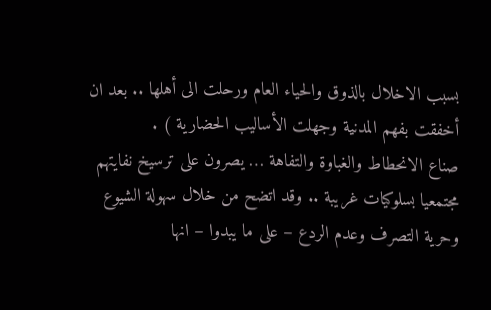بسبب الاخلال بالذوق والحياء العام ورحلت الى أهلها .. بعد ان أخفقت بفهم المدنية وجهلت الأساليب الحضارية ) .
صناع الانحطاط والغباوة والتفاهة … يصرون على ترسيخ نفايتهم مجتمعيا بسلوكيات غريبة .. وقد اتضح من خلال سهولة الشيوع وحرية التصرف وعدم الردع – على ما يبدوا – انها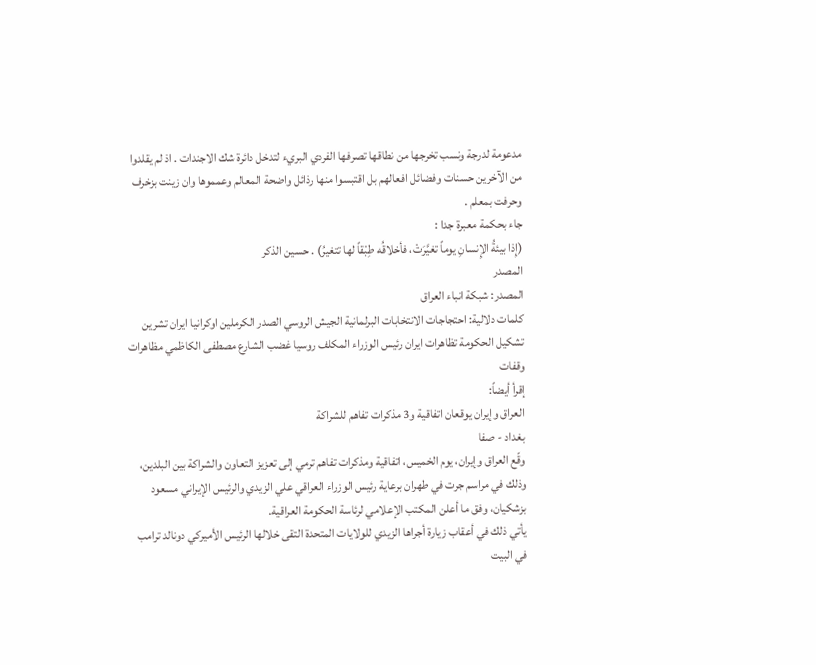مدعومة لدرجة ونسب تخرجها من نطاقها تصرفها الفردي البريء لتدخل دائرة شك الاجندات . اذ لم يقلدوا من الآخرين حسنات وفضائل افعالهم بل اقتبسوا منها رذائل واضحة المعالم وعمموها وان زينت بزخرف وحرفت بمعلم .
جاء بحكمة معبرة جدا :
(إِذا بيئةُ الإِنسانِ يوماً تغيَّرَتْ، فأخلاقُه طِبْقاً لها تتغيرُ) . حسين الذكر
المصدر
المصدر: شبكة انباء العراق
كلمات دلالية: احتجاجات الانتخابات البرلمانية الجيش الروسي الصدر الكرملين اوكرانيا ايران تشرين تشكيل الحكومة تظاهرات ايران رئيس الوزراء المكلف روسيا غضب الشارع مصطفى الكاظمي مظاهرات وقفات
إقرأ أيضاً:
العراق وإيران يوقعان اتفاقية و3 مذكرات تفاهم للشراكة
بغداد - صفا
وقّع العراق وإيران، يوم الخميس، اتفاقية ومذكرات تفاهم ترمي إلى تعزيز التعاون والشراكة بين البلدين، وذلك في مراسم جرت في طهران برعاية رئيس الوزراء العراقي علي الزيدي والرئيس الإيراني مسعود بزشكيان، وفق ما أعلن المكتب الإعلامي لرئاسة الحكومة العراقية.
يأتي ذلك في أعقاب زيارة أجراها الزيدي للولايات المتحدة التقى خلالها الرئيس الأميركي دونالد ترامب في البيت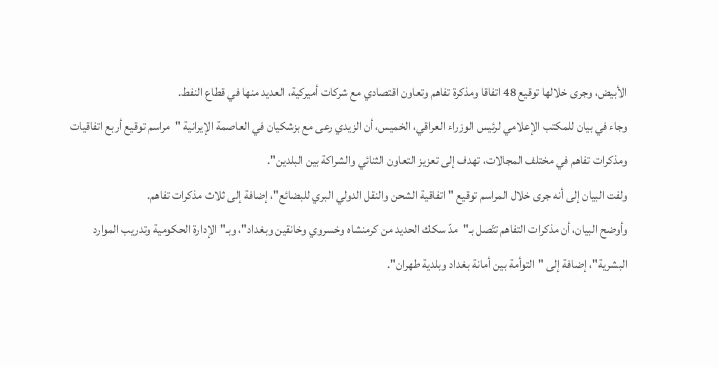الأبيض، وجرى خلالها توقيع 48 اتفاقا ومذكرة تفاهم وتعاون اقتصادي مع شركات أميركية، العديد منها في قطاع النفط.
وجاء في بيان للمكتب الإعلامي لرئيس الوزراء العراقي، الخميس، أن الزيدي رعى مع بزشكيان في العاصمة الإيرانية "مراسم توقيع أربع اتفاقيات ومذكرات تفاهم في مختلف المجالات، تهدف إلى تعزيز التعاون الثنائي والشراكة بين البلدين".
ولفت البيان إلى أنه جرى خلال المراسم توقيع "اتفاقية الشحن والنقل الدولي البري للبضائع"، إضافة إلى ثلاث مذكرات تفاهم.
وأوضح البيان، أن مذكرات التفاهم تتّصل بـ"مدّ سكك الحديد من كرمنشاه وخسروي وخانقين وبغداد"، وبـ"الإدارة الحكومية وتدريب الموارد البشرية"، إضافة إلى "التوأمة بين أمانة بغداد وبلدية طهران".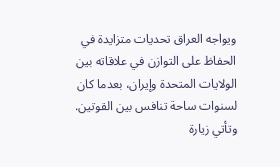ويواجه العراق تحديات متزايدة في الحفاظ على التوازن في علاقاته بين الولايات المتحدة وإيران، بعدما كان لسنوات ساحة تنافس بين القوتين.
وتأتي زيارة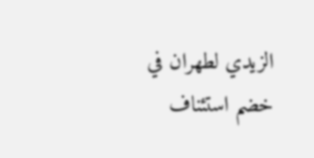الزيدي لطهران في خضم استئناف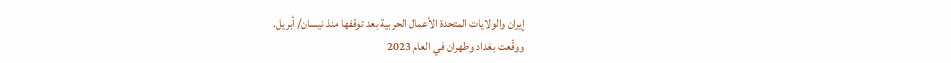إيران والولايات المتحدة الأعمال الحربية بعد توقفها منذ نيسان/ أبريل.
ووقّعت بغداد وطهران في العام 2023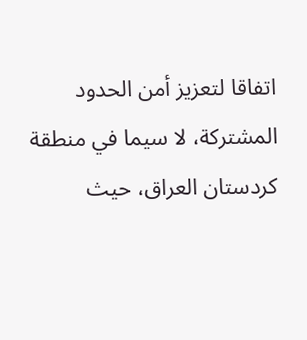اتفاقا لتعزيز أمن الحدود المشتركة، لا سيما في منطقة كردستان العراق، حيث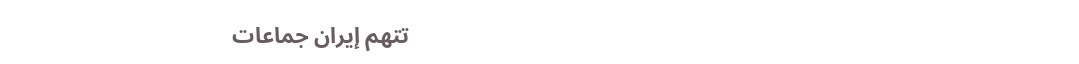تتهم إيران جماعات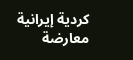كردية إيرانية معارضة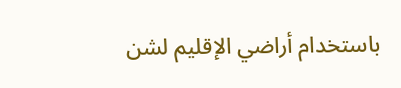باستخدام أراضي الإقليم لشن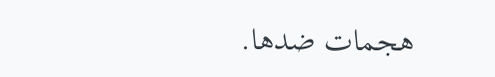هجمات ضدها.